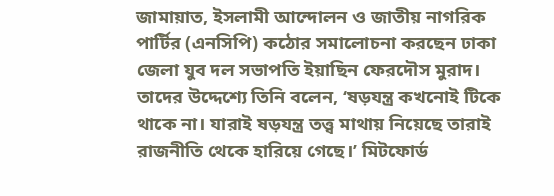জামায়াত, ইসলামী আন্দোলন ও জাতীয় নাগরিক পার্টির (এনসিপি) কঠোর সমালোচনা করছেন ঢাকা জেলা যুব দল সভাপতি ইয়াছিন ফেরদৌস মুরাদ। তাদের উদ্দেশ্যে তিনি বলেন, ‘ষড়যন্ত্র কখনোই টিকে থাকে না। যারাই ষড়যন্ত্র তত্ত্ব মাথায় নিয়েছে তারাই রাজনীতি থেকে হারিয়ে গেছে।’ মিটফোর্ড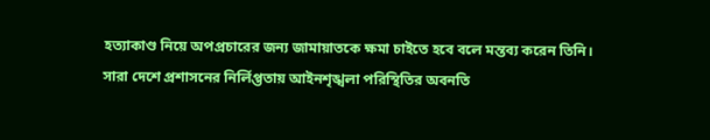হত্যাকাণ্ড নিয়ে অপপ্রচারের জন্য জামায়াতকে ক্ষমা চাইতে হবে বলে মন্তব্য করেন তিনি।
সারা দেশে প্রশাসনের নির্লিপ্ততায় আইনশৃঙ্খলা পরিস্থিতির অবনতি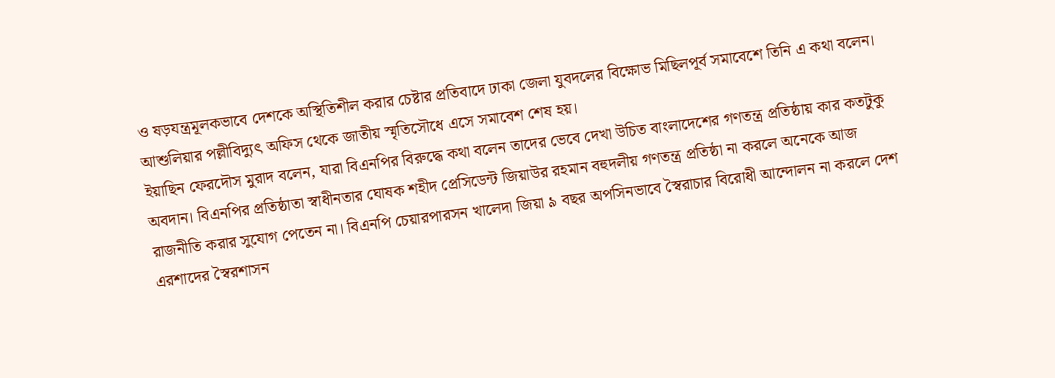ও ষড়যন্ত্রমূলকভাবে দেশকে অস্থিতিশীল করার চেষ্টার প্রতিবাদে ঢাকা জেলা যুবদলের বিক্ষোভ মিছিলপূর্ব সমাবেশে তিনি এ কথা বলেন। আশুলিয়ার পল্লীবিদ্যুৎ অফিস থেকে জাতীয় স্মৃতিসৌধে এসে সমাবেশ শেষ হয়।
ইয়াছিন ফেরদৌস মুরাদ বলেন, যারা বিএনপির বিরুদ্ধে কথা বলেন তাদের ভেবে দেখা উচিত বাংলাদেশের গণতন্ত্র প্রতিষ্ঠায় কার কতটুকু অবদান। বিএনপির প্রতিষ্ঠাতা স্বাধীনতার ঘোষক শহীদ প্রেসিডেন্ট জিয়াউর রহমান বহুদলীয় গণতন্ত্র প্রতিষ্ঠা না করলে অনেকে আজ রাজনীতি করার সুযোগ পেতেন না। বিএনপি চেয়ারপারসন খালেদা জিয়া ৯ বছর অপসিনভাবে স্বৈরাচার বিরোধী আন্দোলন না করলে দেশ এরশাদের স্বৈরশাসন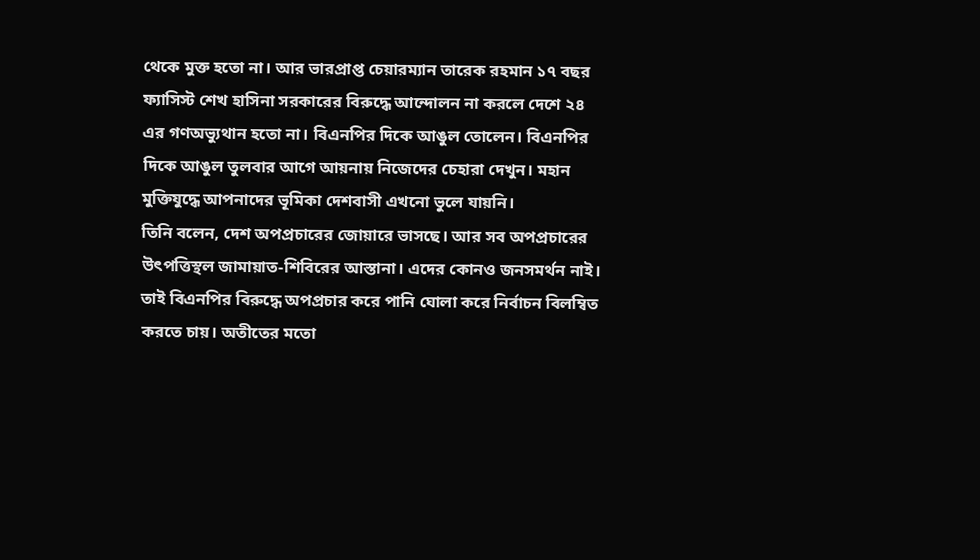থেকে মুক্ত হতো না। আর ভারপ্রাপ্ত চেয়ারম্যান তারেক রহমান ১৭ বছর ফ্যাসিস্ট শেখ হাসিনা সরকারের বিরুদ্ধে আন্দোলন না করলে দেশে ২৪ এর গণঅভ্যুথান হতো না। বিএনপির দিকে আঙুল তোলেন। বিএনপির দিকে আঙুল তুলবার আগে আয়নায় নিজেদের চেহারা দেখুন। মহান মুক্তিযুদ্ধে আপনাদের ভূমিকা দেশবাসী এখনো ভুলে যায়নি।
তিনি বলেন, দেশ অপপ্রচারের জোয়ারে ভাসছে। আর সব অপপ্রচারের উৎপত্তিস্থল জামায়াত-শিবিরের আস্তানা। এদের কোনও জনসমর্থন নাই। তাই বিএনপির বিরুদ্ধে অপপ্রচার করে পানি ঘোলা করে নির্বাচন বিলম্বিত করতে চায়। অতীতের মতো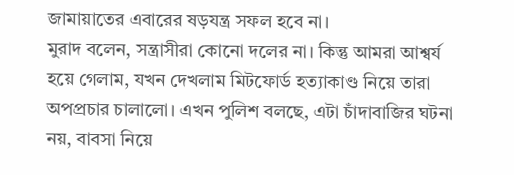জামায়াতের এবারের ষড়যন্ত্র সফল হবে না।
মুরাদ বলেন, সন্ত্রাসীরা কোনো দলের না। কিন্তু আমরা আশ্বর্য হয়ে গেলাম, যখন দেখলাম মিটফোর্ড হত্যাকাণ্ড নিয়ে তারা অপপ্রচার চালালো। এখন পুলিশ বলছে, এটা চাঁদাবাজির ঘটনা নয়, বাবসা নিয়ে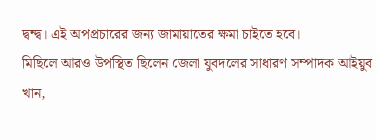দ্বন্দ্ব। এই অপপ্রচারের জন্য জামায়াতের ক্ষমা চাইতে হবে।
মিছিলে আরও উপস্থিত ছিলেন জেলা যুবদলের সাধারণ সম্পাদক আইয়ুব খান,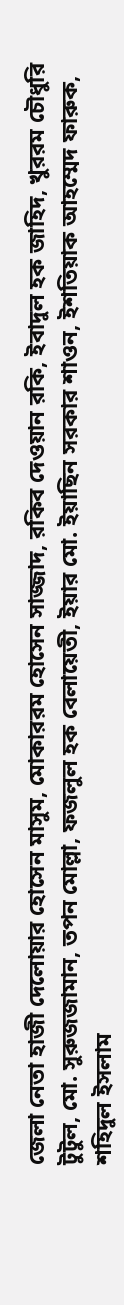জেলা নেতা হাজী দেলোয়ার হোসেন মাসুম, মোকাররম হোসেন সাজ্জাদ, রকিব দেওয়ান রকি, ইবাদুল হক জাহিদ, খুররম চৌধুরি টুটুল, মো. সুরুজজামান, তপন মোল্লা, ফজলুল হক বেলায়েতী, ইয়ার মো. ইয়াছিন সরকার শাওন, ইশতিয়াক আহম্মেদ ফারুক, শহিদুল ইসলাম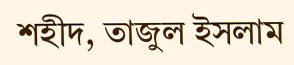শহীদ, তাজুল ইসলাম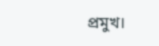প্রমুখ।